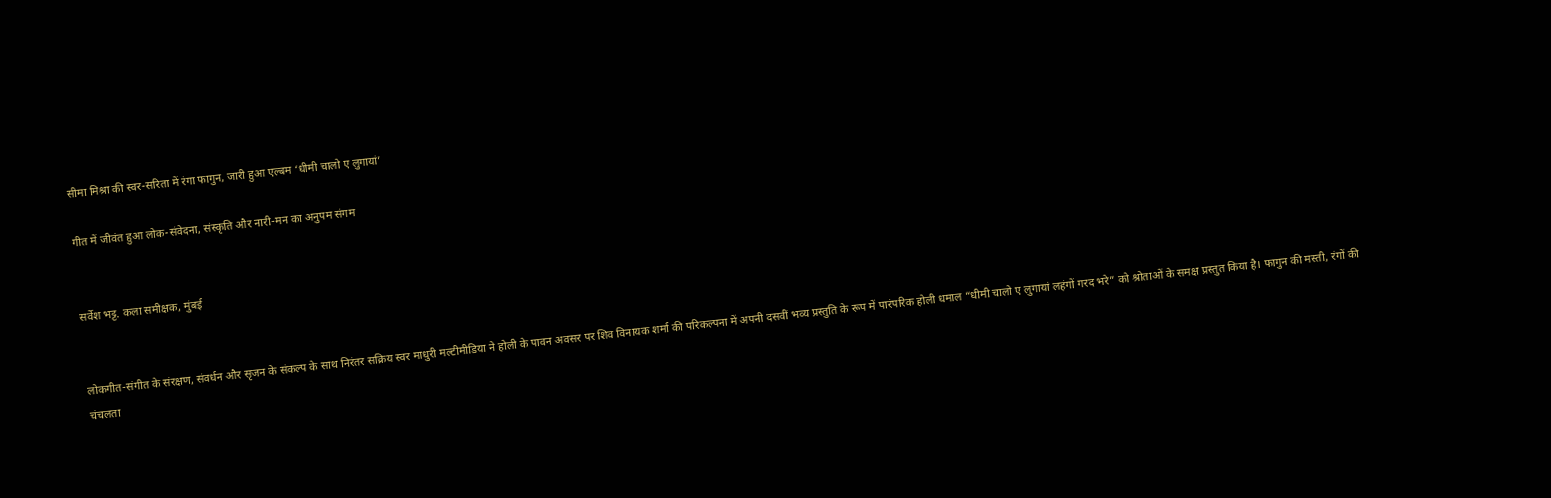सीमा मिश्रा की स्वर-सरिता में रंगा फागुन, जारी हुआ एल्बम ‘धीमी चालो ए लुगायां’

गीत में जीवंत हुआ लोक-संवेदना, संस्कृति और नारी-मन का अनुपम संगम


सर्वेश भट्ट. कला समीक्षक, मुंबई


लोकगीत-संगीत के संरक्षण, संवर्धन और सृजन के संकल्प के साथ निरंतर सक्रिय स्वर माधुरी मल्टीमीडिया ने होली के पावन अवसर पर शिव विनायक शर्मा की परिकल्पना में अपनी दसवीं भव्य प्रस्तुति के रूप में पारंपरिक होली धमाल “धीमी चालो ए लुगायां लहंगों गरद भरे” को श्रोताओं के समक्ष प्रस्तुत किया है। फागुन की मस्ती, रंगों की चंचलता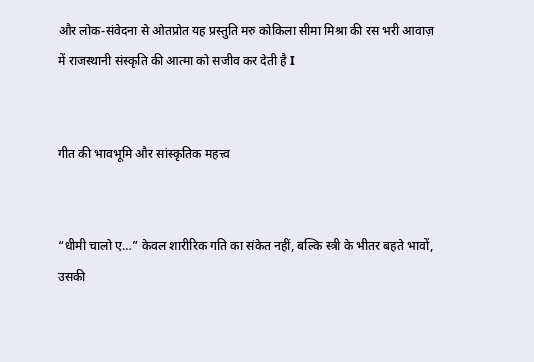और लोक-संवेदना से ओतप्रोत यह प्रस्तुति मरु कोकिला सीमा मिश्रा की रस भरी आवाज़ में राजस्थानी संस्कृति की आत्मा को सजीव कर देती है I


गीत की भावभूमि और सांस्कृतिक महत्त्व


“धीमी चालो ए…” केवल शारीरिक गति का संकेत नहीं, बल्कि स्त्री के भीतर बहते भावों, उसकी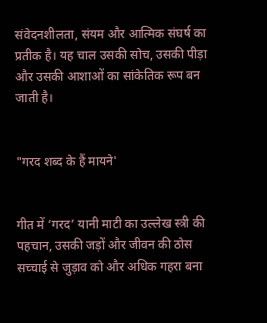संवेदनशीलता, संयम और आत्मिक संघर्ष का प्रतीक है। यह चाल उसकी सोच, उसकी पीड़ा और उसकी आशाओं का सांकेतिक रूप बन जाती है।


"गरद शब्द के हैं मायने'


गीत में ‘गरद’ यानी माटी का उल्लेख स्त्री की पहचान, उसकी जड़ों और जीवन की ठोस सच्चाई से जुड़ाव को और अधिक गहरा बना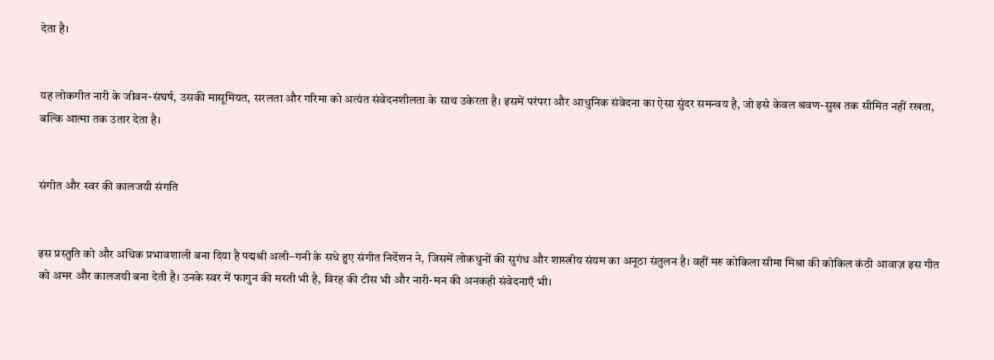देता है।


यह लोकगीत नारी के जीवन-संघर्ष, उसकी मासूमियत, सरलता और गरिमा को अत्यंत संवेदनशीलता के साथ उकेरता है। इसमें परंपरा और आधुनिक संवेदना का ऐसा सुंदर समन्वय है, जो इसे केवल श्रवण-सुख तक सीमित नहीं रखता, बल्कि आत्मा तक उतार देता है।


संगीत और स्वर की कालजयी संगति


इस प्रस्तुति को और अधिक प्रभावशाली बना दिया है पद्मश्री अली–गनी के सधे हुए संगीत निर्देशन ने, जिसमें लोकधुनों की सुगंध और शास्त्रीय संयम का अनूठा संतुलन है। वहीं मरु कोकिला सीमा मिश्रा की कोकिल कंठी आवाज़ इस गीत को अमर और कालजयी बना देती है। उनके स्वर में फागुन की मस्ती भी है, विरह की टीस भी और नारी-मन की अनकही संवेदनाएँ भी।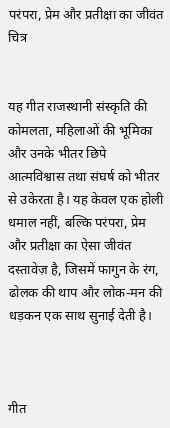परंपरा, प्रेम और प्रतीक्षा का जीवंत चित्र


यह गीत राजस्थानी संस्कृति की कोमलता, महिलाओं की भूमिका और उनके भीतर छिपे आत्मविश्वास तथा संघर्ष को भीतर से उकेरता है। यह केवल एक होली धमाल नहीं, बल्कि परंपरा, प्रेम और प्रतीक्षा का ऐसा जीवंत दस्तावेज़ है, जिसमें फागुन के रंग, ढोलक की थाप और लोक-मन की धड़कन एक साथ सुनाई देती है।



गीत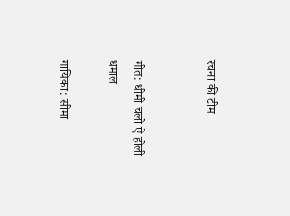रचना की टीम


गीत: धीमी चलो ऐ होली धमाल

गायिका: सीमा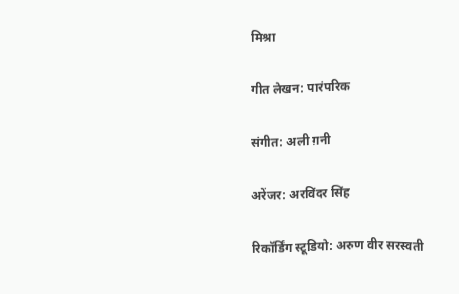मिश्रा

गीत लेखन: पारंपरिक

संगीत: अली ग़नी

अरेंजर: अरविंदर सिंह

रिकॉर्डिंग स्टूडियो: अरुण वीर सरस्वती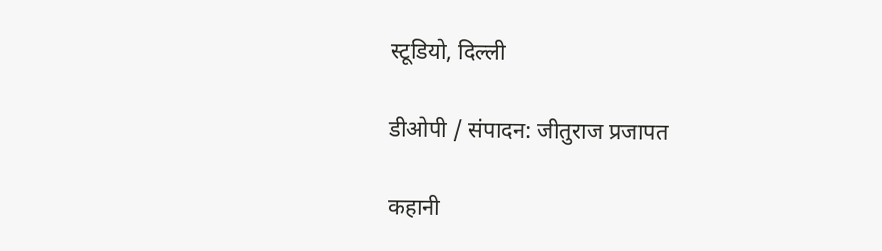स्टूडियो, दिल्ली

डीओपी / संपादन: जीतुराज प्रजापत

कहानी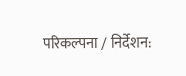परिकल्पना / निर्देशन: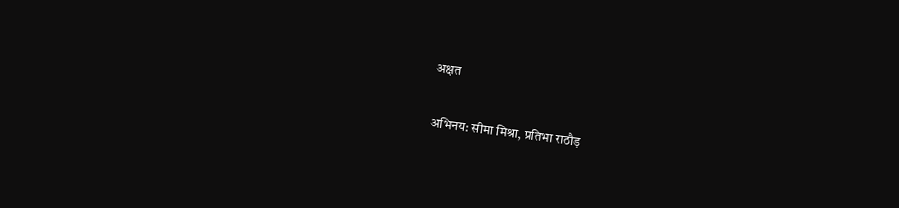अक्षत

अभिनय: सीमा मिश्रा, प्रतिभा राठौड़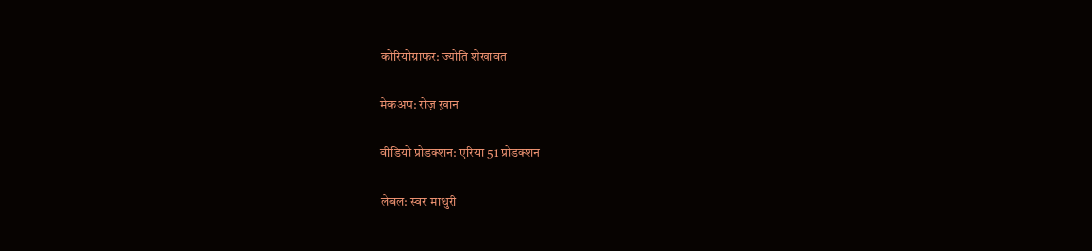कोरियोग्राफर: ज्योति शेखावत

मेकअप: रोज़ ख़ान

वीडियो प्रोडक्शन: एरिया 51 प्रोडक्शन

लेबल: स्वर माधुरी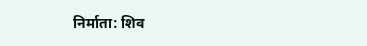निर्माता: शिव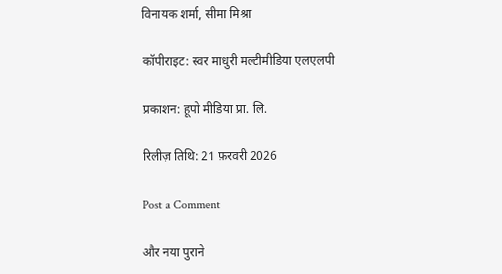विनायक शर्मा, सीमा मिश्रा

कॉपीराइट: स्वर माधुरी मल्टीमीडिया एलएलपी

प्रकाशन: हूपो मीडिया प्रा. लि.

रिलीज़ तिथि: 21 फ़रवरी 2026

Post a Comment

और नया पुराने